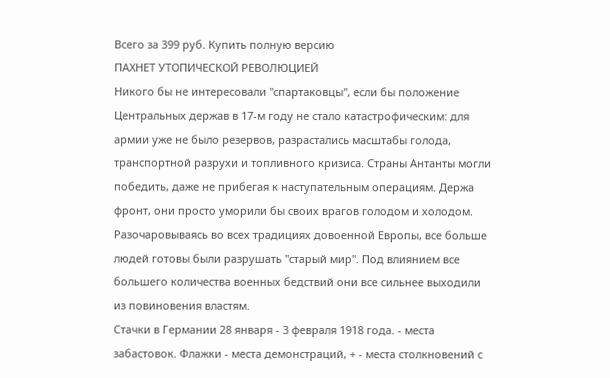Всего за 399 руб. Купить полную версию
ПАХНЕТ УТОПИЧЕСКОЙ РЕВОЛЮЦИЕЙ
Никого бы не интересовали "спартаковцы", если бы положение Центральных держав в 17-м году не стало катастрофическим: для армии уже не было резервов, разрастались масштабы голода, транспортной разрухи и топливного кризиса. Страны Антанты могли победить, даже не прибегая к наступательным операциям. Держа фронт, они просто уморили бы своих врагов голодом и холодом.
Разочаровываясь во всех традициях довоенной Европы, все больше людей готовы были разрушать "старый мир". Под влиянием все большего количества военных бедствий они все сильнее выходили из повиновения властям.
Стачки в Германии 28 января - 3 февраля 1918 года. - места забастовок. Флажки - места демонстраций, + - места столкновений с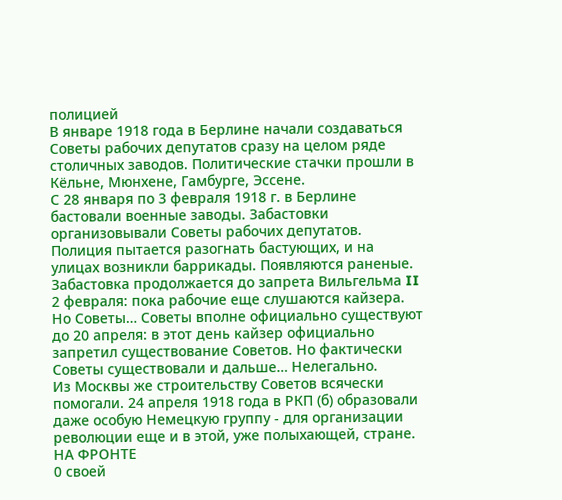полицией
В январе 1918 года в Берлине начали создаваться Советы рабочих депутатов сразу на целом ряде столичных заводов. Политические стачки прошли в Кёльне, Мюнхене, Гамбурге, Эссене.
С 28 января по 3 февраля 1918 г. в Берлине бастовали военные заводы. Забастовки организовывали Советы рабочих депутатов. Полиция пытается разогнать бастующих, и на улицах возникли баррикады. Появляются раненые. Забастовка продолжается до запрета Вильгельма II 2 февраля: пока рабочие еще слушаются кайзера. Но Советы… Советы вполне официально существуют до 20 апреля: в этот день кайзер официально запретил существование Советов. Но фактически Советы существовали и дальше… Нелегально.
Из Москвы же строительству Советов всячески помогали. 24 апреля 1918 года в РКП (б) образовали даже особую Немецкую группу - для организации революции еще и в этой, уже полыхающей, стране.
НА ФРОНТЕ
0 своей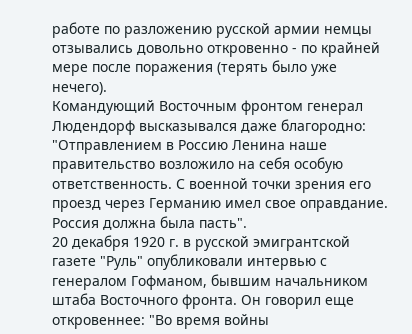работе по разложению русской армии немцы отзывались довольно откровенно - по крайней мере после поражения (терять было уже нечего).
Командующий Восточным фронтом генерал Людендорф высказывался даже благородно: "Отправлением в Россию Ленина наше правительство возложило на себя особую ответственность. С военной точки зрения его проезд через Германию имел свое оправдание. Россия должна была пасть".
20 декабря 1920 г. в русской эмигрантской газете "Руль" опубликовали интервью с генералом Гофманом, бывшим начальником штаба Восточного фронта. Он говорил еще откровеннее: "Во время войны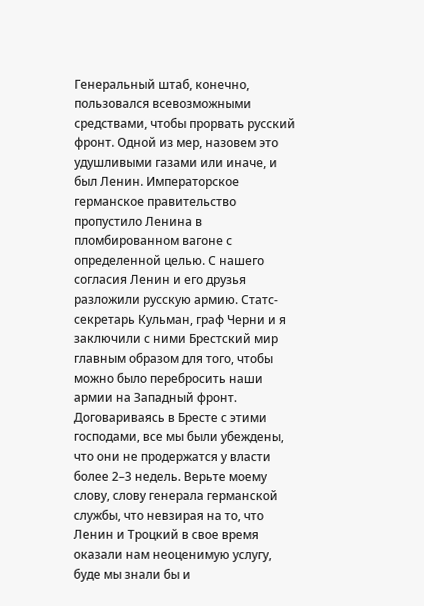Генеральный штаб, конечно, пользовался всевозможными средствами, чтобы прорвать русский фронт. Одной из мер, назовем это удушливыми газами или иначе, и был Ленин. Императорское германское правительство пропустило Ленина в пломбированном вагоне с определенной целью. С нашего согласия Ленин и его друзья разложили русскую армию. Статс-секретарь Кульман, граф Черни и я заключили с ними Брестский мир главным образом для того, чтобы можно было перебросить наши армии на Западный фронт.
Договариваясь в Бресте с этими господами, все мы были убеждены, что они не продержатся у власти более 2–3 недель. Верьте моему слову, слову генерала германской службы, что невзирая на то, что Ленин и Троцкий в свое время оказали нам неоценимую услугу, буде мы знали бы и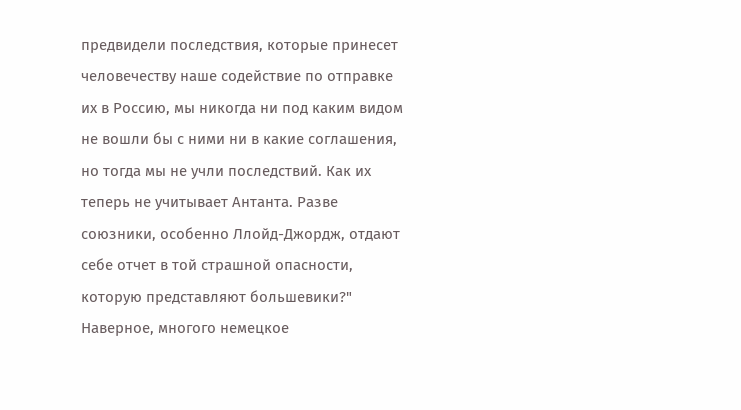предвидели последствия, которые принесет человечеству наше содействие по отправке их в Россию, мы никогда ни под каким видом не вошли бы с ними ни в какие соглашения, но тогда мы не учли последствий. Как их теперь не учитывает Антанта. Разве союзники, особенно Ллойд-Джордж, отдают себе отчет в той страшной опасности, которую представляют большевики?"
Наверное, многого немецкое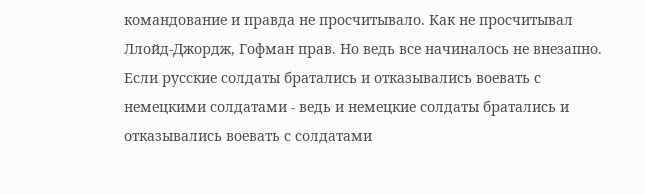командование и правда не просчитывало. Как не просчитывал Ллойд-Джордж, Гофман прав. Но ведь все начиналось не внезапно. Если русские солдаты братались и отказывались воевать с немецкими солдатами - ведь и немецкие солдаты братались и отказывались воевать с солдатами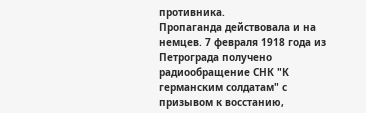противника.
Пропаганда действовала и на немцев. 7 февраля 1918 года из Петрограда получено радиообращение СНК "К германским солдатам" с призывом к восстанию,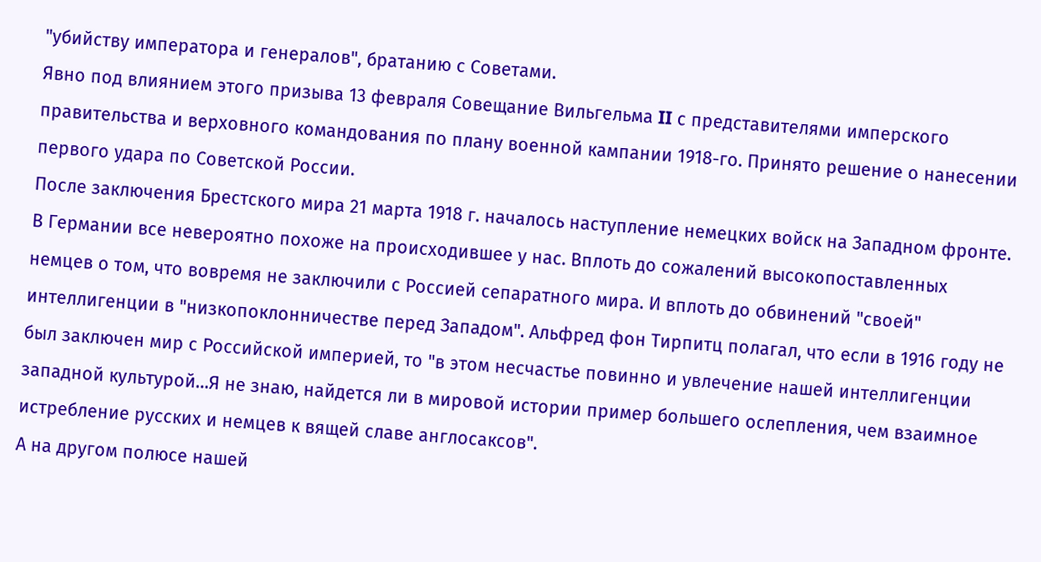"убийству императора и генералов", братанию с Советами.
Явно под влиянием этого призыва 13 февраля Совещание Вильгельма II с представителями имперского правительства и верховного командования по плану военной кампании 1918-го. Принято решение о нанесении первого удара по Советской России.
После заключения Брестского мира 21 марта 1918 г. началось наступление немецких войск на Западном фронте.
В Германии все невероятно похоже на происходившее у нас. Вплоть до сожалений высокопоставленных немцев о том, что вовремя не заключили с Россией сепаратного мира. И вплоть до обвинений "своей" интеллигенции в "низкопоклонничестве перед Западом". Альфред фон Тирпитц полагал, что если в 1916 году не был заключен мир с Российской империей, то "в этом несчастье повинно и увлечение нашей интеллигенции западной культурой…Я не знаю, найдется ли в мировой истории пример большего ослепления, чем взаимное истребление русских и немцев к вящей славе англосаксов".
А на другом полюсе нашей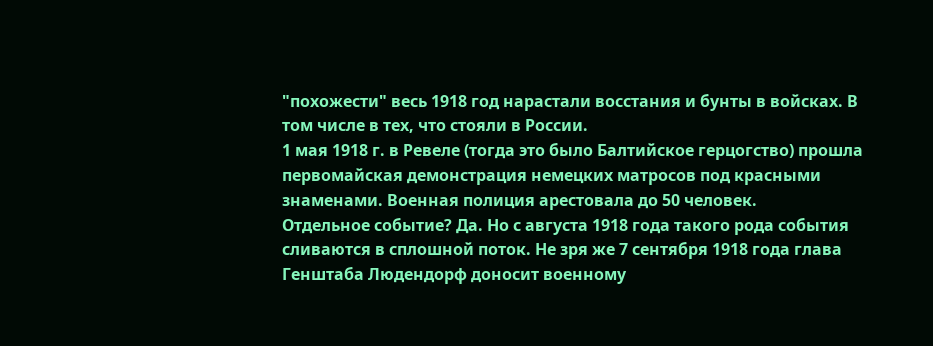"похожести" весь 1918 год нарастали восстания и бунты в войсках. В том числе в тех, что стояли в России.
1 мая 1918 г. в Ревеле (тогда это было Балтийское герцогство) прошла первомайская демонстрация немецких матросов под красными знаменами. Военная полиция арестовала до 50 человек.
Отдельное событие? Да. Но с августа 1918 года такого рода события сливаются в сплошной поток. Не зря же 7 сентября 1918 года глава Генштаба Людендорф доносит военному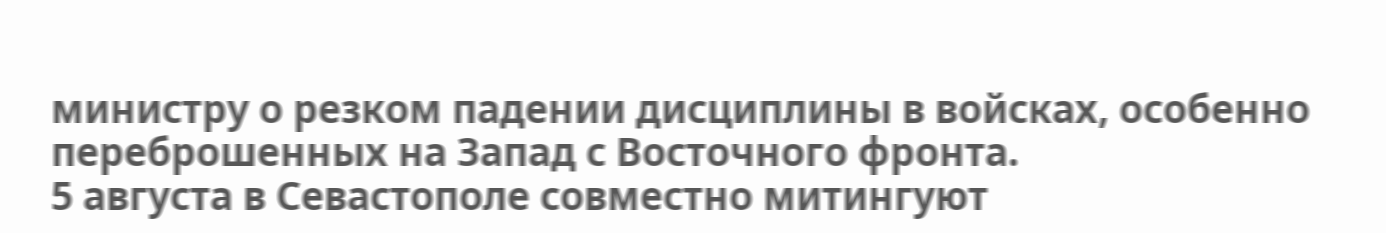министру о резком падении дисциплины в войсках, особенно переброшенных на Запад с Восточного фронта.
5 августа в Севастополе совместно митингуют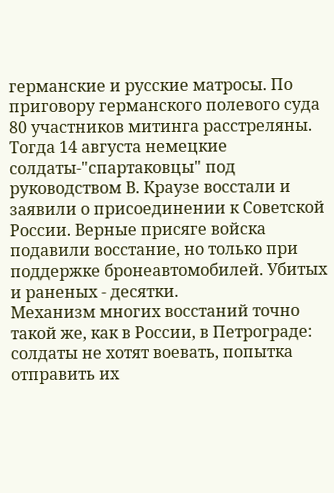германские и русские матросы. По приговору германского полевого суда 80 участников митинга расстреляны.
Тогда 14 августа немецкие солдаты-"спартаковцы" под руководством В. Краузе восстали и заявили о присоединении к Советской России. Верные присяге войска подавили восстание, но только при поддержке бронеавтомобилей. Убитых и раненых - десятки.
Механизм многих восстаний точно такой же, как в России, в Петрограде: солдаты не хотят воевать, попытка отправить их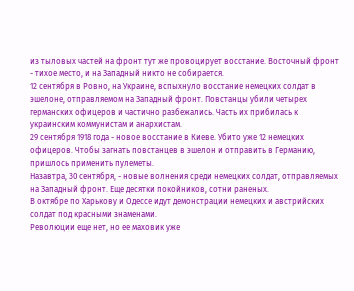из тыловых частей на фронт тут же провоцирует восстание. Восточный фронт - тихое место, и на Западный никто не собирается.
12 сентября в Ровно, на Украине, вспыхнуло восстание немецких солдат в эшелоне, отправляемом на Западный фронт. Повстанцы убили четырех германских офицеров и частично разбежались. Часть их прибилась к украинским коммунистам и анархистам.
29 сентября 1918 года - новое восстание в Киеве. Убито уже 12 немецких офицеров. Чтобы загнать повстанцев в эшелон и отправить в Германию, пришлось применить пулеметы.
Назавтра, 30 сентября, - новые волнения среди немецких солдат, отправляемых на Западный фронт. Еще десятки покойников, сотни раненых.
В октябре по Харькову и Одессе идут демонстрации немецких и австрийских солдат под красными знаменами.
Революции еще нет, но ее маховик уже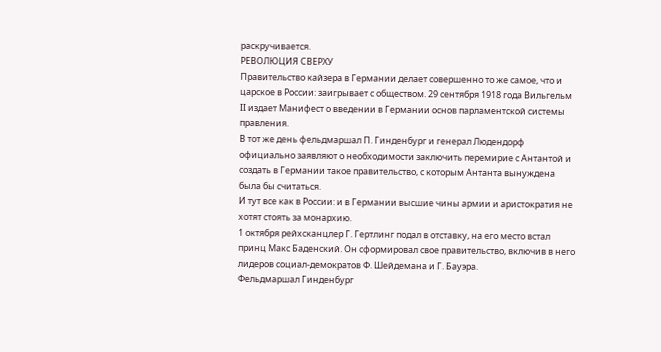раскручивается.
РЕВОЛЮЦИЯ СВЕРХУ
Правительство кайзера в Германии делает совершенно то же самое, что и царское в России: заигрывает с обществом. 29 сентября 1918 года Вильгельм II издает Манифест о введении в Германии основ парламентской системы правления.
В тот же день фельдмаршал П. Гинденбург и генерал Людендорф официально заявляют о необходимости заключить перемирие с Антантой и создать в Германии такое правительство, с которым Антанта вынуждена была бы считаться.
И тут все как в России: и в Германии высшие чины армии и аристократия не хотят стоять за монархию.
1 октября рейхсканцлер Г. Гертлинг подал в отставку, на его место встал принц Макс Баденский. Он сформировал свое правительство, включив в него лидеров социал-демократов Ф. Шейдемана и Г. Бауэра.
Фельдмаршал Гинденбург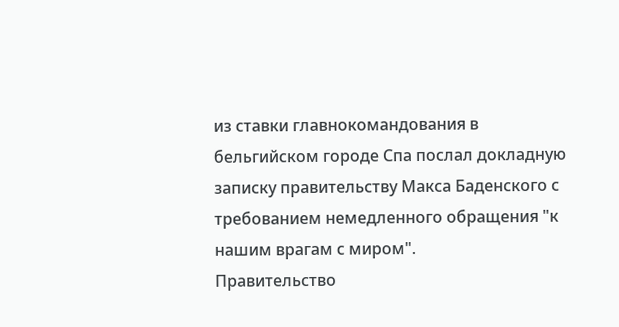из ставки главнокомандования в бельгийском городе Спа послал докладную записку правительству Макса Баденского с требованием немедленного обращения "к нашим врагам с миром".
Правительство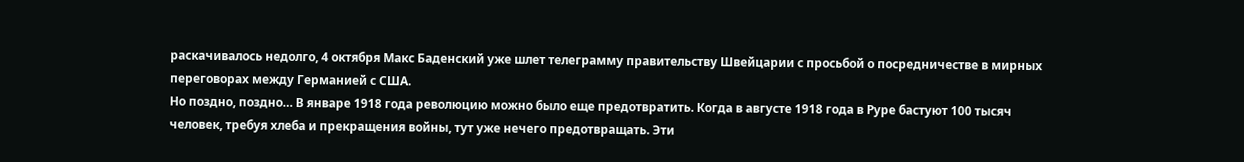раскачивалось недолго, 4 октября Макс Баденский уже шлет телеграмму правительству Швейцарии с просьбой о посредничестве в мирных переговорах между Германией с США.
Но поздно, поздно… В январе 1918 года революцию можно было еще предотвратить. Когда в августе 1918 года в Руре бастуют 100 тысяч человек, требуя хлеба и прекращения войны, тут уже нечего предотвращать. Эти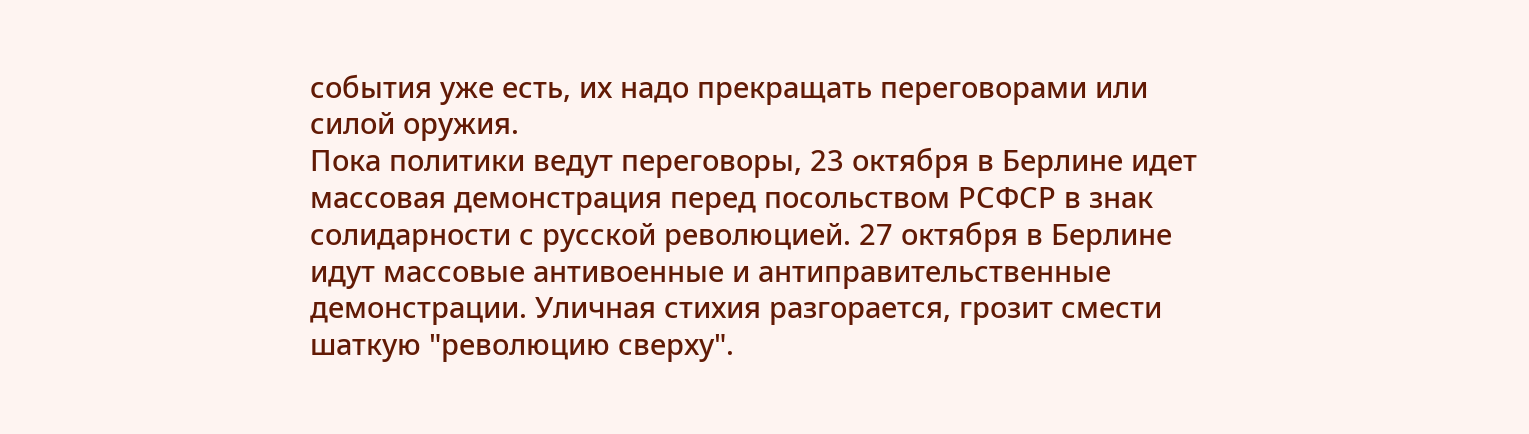события уже есть, их надо прекращать переговорами или силой оружия.
Пока политики ведут переговоры, 23 октября в Берлине идет массовая демонстрация перед посольством РСФСР в знак солидарности с русской революцией. 27 октября в Берлине идут массовые антивоенные и антиправительственные демонстрации. Уличная стихия разгорается, грозит смести шаткую "революцию сверху".